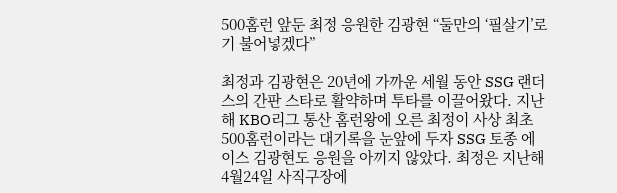500홈런 앞둔 최정 응원한 김광현 “둘만의 ‘필살기’로 기 불어넣겠다”

최정과 김광현은 20년에 가까운 세월 동안 SSG 랜더스의 간판 스타로 활약하며 투타를 이끌어왔다. 지난해 KBO리그 통산 홈런왕에 오른 최정이 사상 최초 500홈런이라는 대기록을 눈앞에 두자 SSG 토종 에이스 김광현도 응원을 아끼지 않았다. 최정은 지난해 4월24일 사직구장에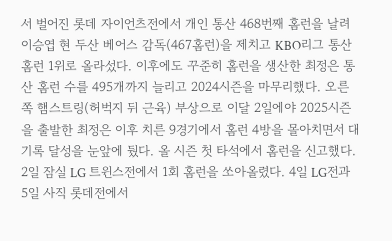서 벌어진 롯데 자이언츠전에서 개인 통산 468번째 홈런을 날려 이승엽 현 두산 베어스 감독(467홈런)을 제치고 KBO리그 통산 홈런 1위로 올라섰다. 이후에도 꾸준히 홈런을 생산한 최정은 통산 홈런 수를 495개까지 늘리고 2024시즌을 마무리했다. 오른쪽 햄스트링(허벅지 뒤 근육) 부상으로 이달 2일에야 2025시즌을 출발한 최정은 이후 치른 9경기에서 홈런 4방을 몰아치면서 대기록 달성을 눈앞에 뒀다. 올 시즌 첫 타석에서 홈런을 신고했다. 2일 잠실 LG 트윈스전에서 1회 홈런을 쏘아올렸다. 4일 LG전과 5일 사직 롯데전에서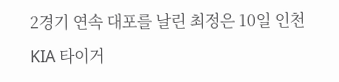2경기 연속 대포를 날린 최정은 10일 인천 KIA 타이거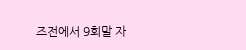즈전에서 9회말 자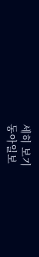세히 보기
동아일보